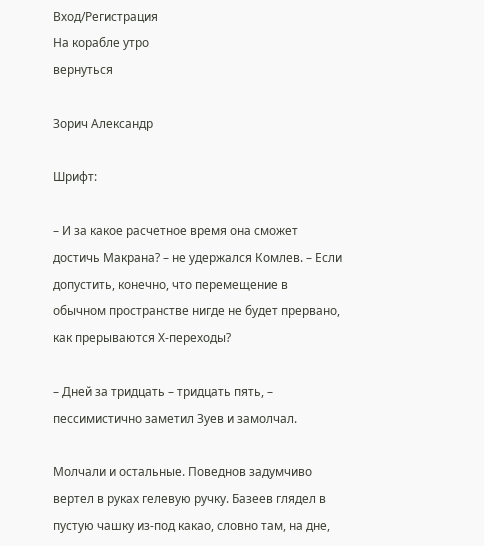Вход/Регистрация
На корабле утро
вернуться

Зорич Александр

Шрифт:

– И за какое расчетное время она сможет достичь Макрана? – не удержался Комлев. – Если допустить, конечно, что перемещение в обычном пространстве нигде не будет прервано, как прерываются Х-переходы?

– Дней за тридцать – тридцать пять, – пессимистично заметил Зуев и замолчал.

Молчали и остальные. Поведнов задумчиво вертел в руках гелевую ручку. Базеев глядел в пустую чашку из-под какао, словно там, на дне,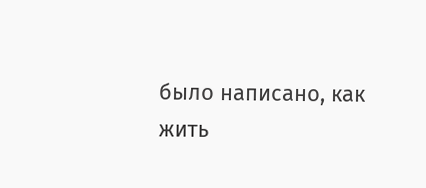было написано, как жить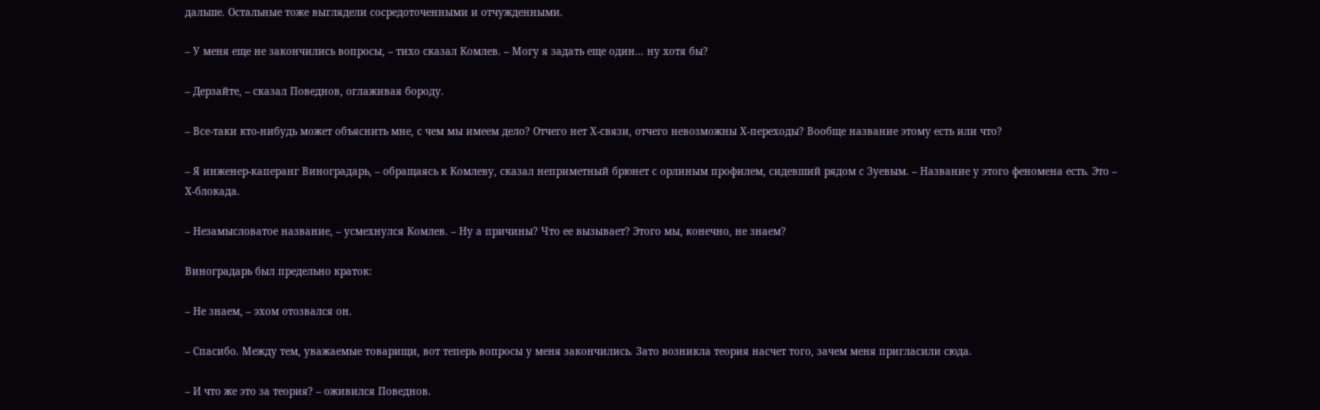дальше. Остальные тоже выглядели сосредоточенными и отчужденными.

– У меня еще не закончились вопросы, – тихо сказал Комлев. – Могу я задать еще один… ну хотя бы?

– Дерзайте, – сказал Поведнов, оглаживая бороду.

– Все-таки кто-нибудь может объяснить мне, с чем мы имеем дело? Отчего нет Х-связи, отчего невозможны Х-переходы? Вообще название этому есть или что?

– Я инженер-каперанг Виноградарь, – обращаясь к Комлеву, сказал неприметный брюнет с орлиным профилем, сидевший рядом с Зуевым. – Название у этого феномена есть. Это – Х-блокада.

– Незамысловатое название, – усмехнулся Комлев. – Ну а причины? Что ее вызывает? Этого мы, конечно, не знаем?

Виноградарь был предельно краток:

– Не знаем, – эхом отозвался он.

– Спасибо. Между тем, уважаемые товарищи, вот теперь вопросы у меня закончились. Зато возникла теория насчет того, зачем меня пригласили сюда.

– И что же это за теория? – оживился Поведнов.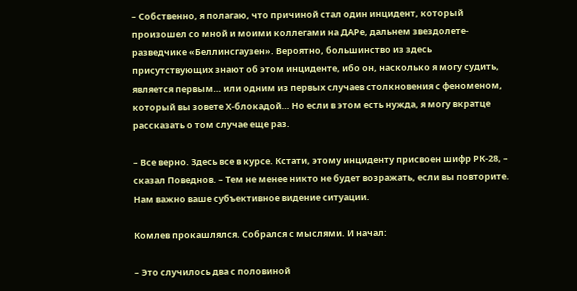– Собственно, я полагаю, что причиной стал один инцидент, который произошел со мной и моими коллегами на ДАРе, дальнем звездолете-разведчике «Беллинсгаузен». Вероятно, большинство из здесь присутствующих знают об этом инциденте, ибо он, насколько я могу судить, является первым… или одним из первых случаев столкновения с феноменом, который вы зовете Х-блокадой… Но если в этом есть нужда, я могу вкратце рассказать о том случае еще раз.

– Все верно. Здесь все в курсе. Кстати, этому инциденту присвоен шифр РК-28, – сказал Поведнов. – Тем не менее никто не будет возражать, если вы повторите. Нам важно ваше субъективное видение ситуации.

Комлев прокашлялся. Собрался с мыслями. И начал:

– Это случилось два с половиной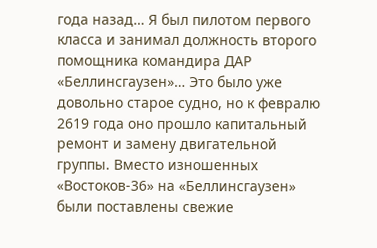года назад… Я был пилотом первого класса и занимал должность второго помощника командира ДАР «Беллинсгаузен»… Это было уже довольно старое судно, но к февралю 2619 года оно прошло капитальный ремонт и замену двигательной группы. Вместо изношенных «Востоков-36» на «Беллинсгаузен» были поставлены свежие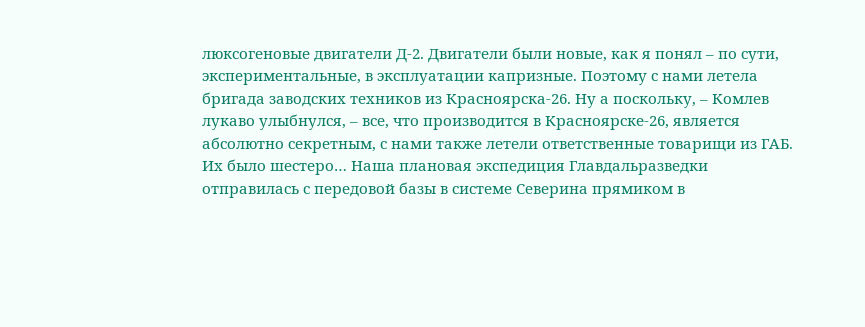люксогеновые двигатели Д-2. Двигатели были новые, как я понял – по сути, экспериментальные, в эксплуатации капризные. Поэтому с нами летела бригада заводских техников из Красноярска-26. Ну а поскольку, – Комлев лукаво улыбнулся, – все, что производится в Красноярске-26, является абсолютно секретным, с нами также летели ответственные товарищи из ГАБ. Их было шестеро… Наша плановая экспедиция Главдальразведки отправилась с передовой базы в системе Северина прямиком в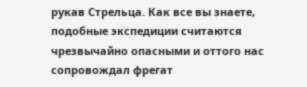рукав Стрельца. Как все вы знаете, подобные экспедиции считаются чрезвычайно опасными и оттого нас сопровождал фрегат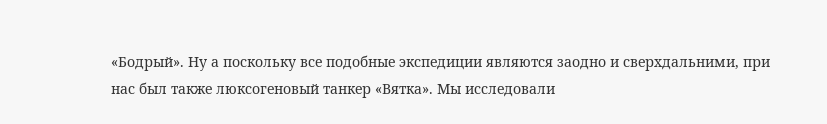«Бодрый». Ну а поскольку все подобные экспедиции являются заодно и сверхдальними, при нас был также люксогеновый танкер «Вятка». Мы исследовали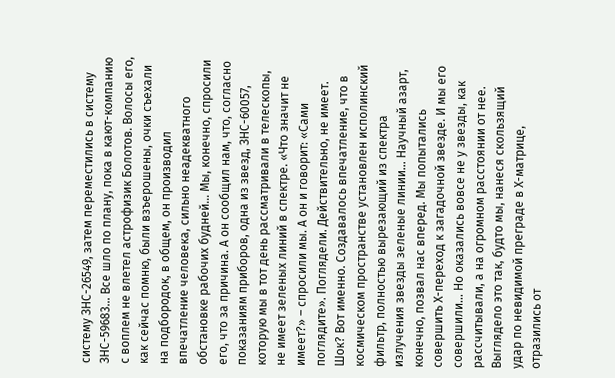систему ЗНС-26549, затем переместились в систему ЗНС-59683… Все шло по плану, пока в кают-компанию с воплем не влетел астрофизик Болотов. Волосы его, как сейчас помню, были взъерошены, очки съехали на подбородок, в общем, он производил впечатление человека, сильно неадекватного обстановке рабочих будней… Мы, конечно, спросили его, что за причина. А он сообщил нам, что, согласно показаниям приборов, одна из звезд, ЗНС-60057, которую мы в тот день рассматривали в телескопы, не имеет зеленых линий в спектре. «Что значит не имеет?» – спросили мы. А он и говорит: «Сами поглядите». Поглядели. Действительно, не имеет. Шок? Вот именно. Создавалось впечатление, что в космическом пространстве установлен исполинский фильтр, полностью вырезающий из спектра излучения звезды зеленые линии… Научный азарт, конечно, позвал нас вперед. Мы попытались совершить Х-переход к загадочной звезде. И мы его совершили… Но оказались вовсе не у звезды, как рассчитывали, а на огромном расстоянии от нее. Выглядело это так, будто мы, нанеся скользящий удар по невидимой преграде в Х-матрице, отразились от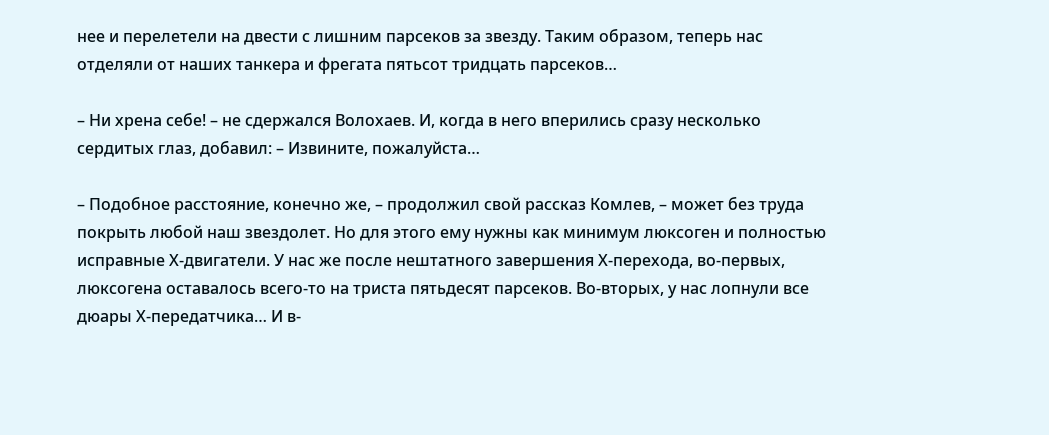нее и перелетели на двести с лишним парсеков за звезду. Таким образом, теперь нас отделяли от наших танкера и фрегата пятьсот тридцать парсеков…

– Ни хрена себе! – не сдержался Волохаев. И, когда в него вперились сразу несколько сердитых глаз, добавил: – Извините, пожалуйста…

– Подобное расстояние, конечно же, – продолжил свой рассказ Комлев, – может без труда покрыть любой наш звездолет. Но для этого ему нужны как минимум люксоген и полностью исправные Х-двигатели. У нас же после нештатного завершения Х-перехода, во-первых, люксогена оставалось всего-то на триста пятьдесят парсеков. Во-вторых, у нас лопнули все дюары Х-передатчика… И в-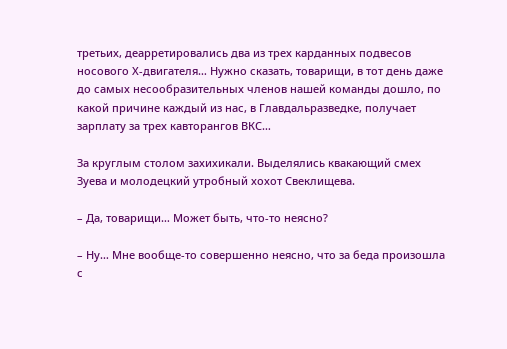третьих, деарретировались два из трех карданных подвесов носового Х-двигателя… Нужно сказать, товарищи, в тот день даже до самых несообразительных членов нашей команды дошло, по какой причине каждый из нас, в Главдальразведке, получает зарплату за трех кавторангов ВКС…

За круглым столом захихикали. Выделялись квакающий смех Зуева и молодецкий утробный хохот Свеклищева.

– Да, товарищи… Может быть, что-то неясно?

– Ну… Мне вообще-то совершенно неясно, что за беда произошла с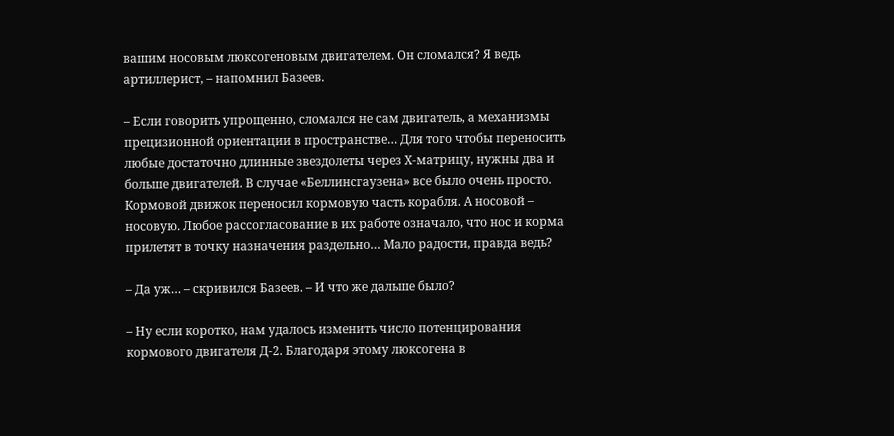вашим носовым люксогеновым двигателем. Он сломался? Я ведь артиллерист, – напомнил Базеев.

– Если говорить упрощенно, сломался не сам двигатель, а механизмы прецизионной ориентации в пространстве… Для того чтобы переносить любые достаточно длинные звездолеты через Х-матрицу, нужны два и больше двигателей. В случае «Беллинсгаузена» все было очень просто. Кормовой движок переносил кормовую часть корабля. А носовой – носовую. Любое рассогласование в их работе означало, что нос и корма прилетят в точку назначения раздельно… Мало радости, правда ведь?

– Да уж… – скривился Базеев. – И что же дальше было?

– Ну если коротко, нам удалось изменить число потенцирования кормового двигателя Д-2. Благодаря этому люксогена в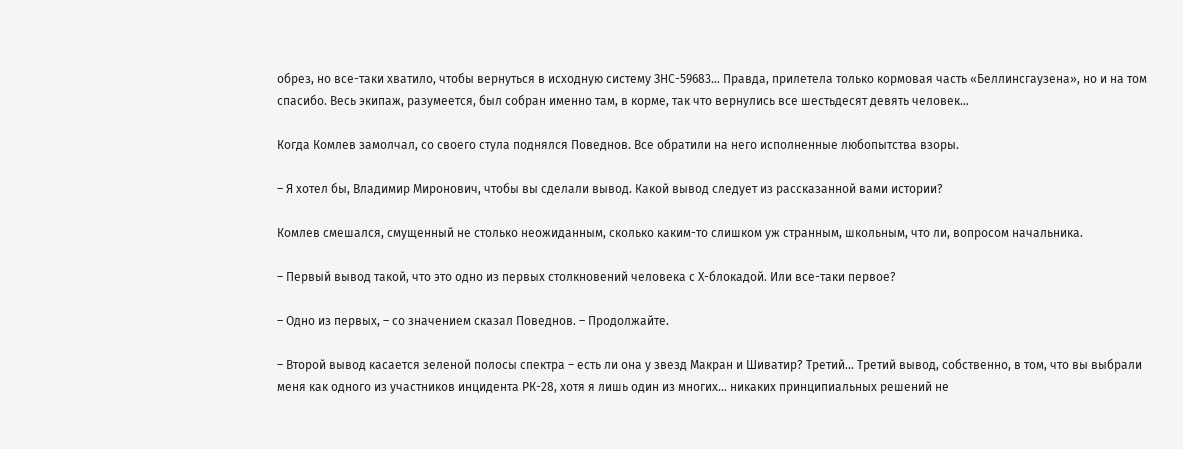обрез, но все-таки хватило, чтобы вернуться в исходную систему ЗНС-59683… Правда, прилетела только кормовая часть «Беллинсгаузена», но и на том спасибо. Весь экипаж, разумеется, был собран именно там, в корме, так что вернулись все шестьдесят девять человек…

Когда Комлев замолчал, со своего стула поднялся Поведнов. Все обратили на него исполненные любопытства взоры.

– Я хотел бы, Владимир Миронович, чтобы вы сделали вывод. Какой вывод следует из рассказанной вами истории?

Комлев смешался, смущенный не столько неожиданным, сколько каким-то слишком уж странным, школьным, что ли, вопросом начальника.

– Первый вывод такой, что это одно из первых столкновений человека с Х-блокадой. Или все-таки первое?

– Одно из первых, – со значением сказал Поведнов. – Продолжайте.

– Второй вывод касается зеленой полосы спектра – есть ли она у звезд Макран и Шиватир? Третий… Третий вывод, собственно, в том, что вы выбрали меня как одного из участников инцидента РК-28, хотя я лишь один из многих… никаких принципиальных решений не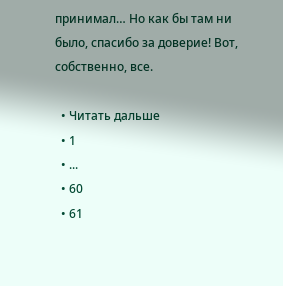принимал… Но как бы там ни было, спасибо за доверие! Вот, собственно, все.

  • Читать дальше
  • 1
  • ...
  • 60
  • 61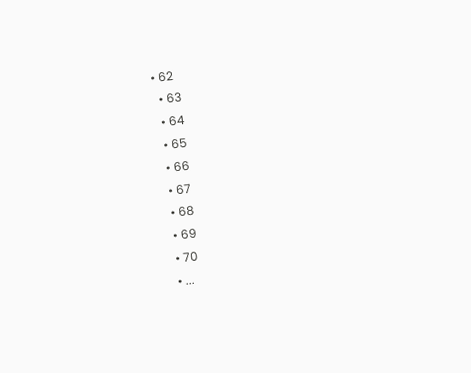• 62
  • 63
  • 64
  • 65
  • 66
  • 67
  • 68
  • 69
  • 70
  • ...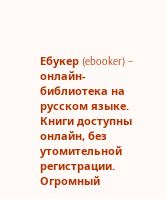Ебукер (ebooker) – онлайн-библиотека на русском языке. Книги доступны онлайн, без утомительной регистрации. Огромный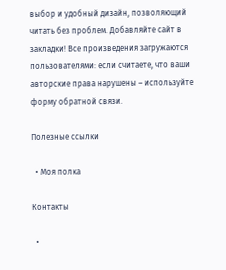выбор и удобный дизайн, позволяющий читать без проблем. Добавляйте сайт в закладки! Все произведения загружаются пользователями: если считаете, что ваши авторские права нарушены – используйте форму обратной связи.

Полезные ссылки

  • Моя полка

Контакты

  •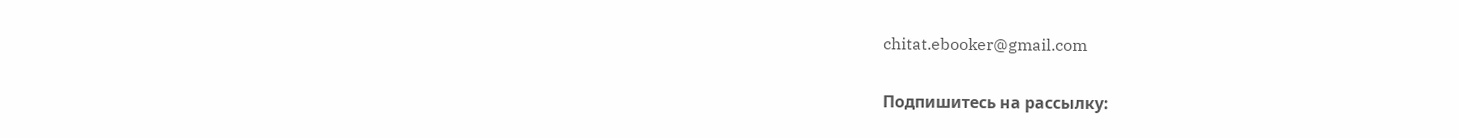chitat.ebooker@gmail.com

Подпишитесь на рассылку: